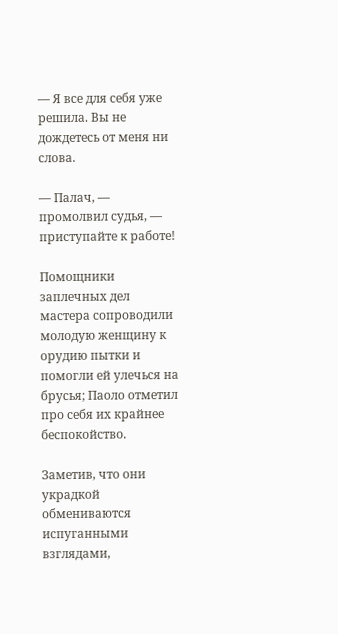— Я все для себя уже решила. Вы не дождетесь от меня ни слова.

— Палач, — промолвил судья, — приступайте к работе!

Помощники заплечных дел мастера сопроводили молодую женщину к орудию пытки и помогли ей улечься на брусья; Паоло отметил про себя их крайнее беспокойство.

Заметив, что они украдкой обмениваются испуганными взглядами,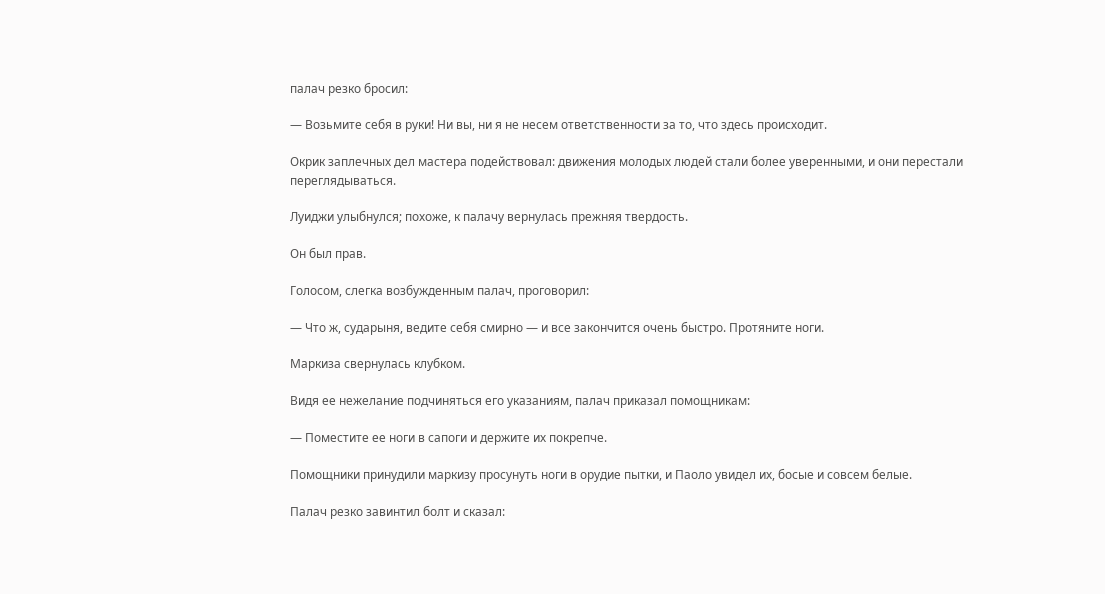палач резко бросил:

— Возьмите себя в руки! Ни вы, ни я не несем ответственности за то, что здесь происходит.

Окрик заплечных дел мастера подействовал: движения молодых людей стали более уверенными, и они перестали переглядываться.

Луиджи улыбнулся; похоже, к палачу вернулась прежняя твердость.

Он был прав.

Голосом, слегка возбужденным палач, проговорил:

— Что ж, сударыня, ведите себя смирно — и все закончится очень быстро. Протяните ноги.

Маркиза свернулась клубком.

Видя ее нежелание подчиняться его указаниям, палач приказал помощникам:

— Поместите ее ноги в сапоги и держите их покрепче.

Помощники принудили маркизу просунуть ноги в орудие пытки, и Паоло увидел их, босые и совсем белые.

Палач резко завинтил болт и сказал: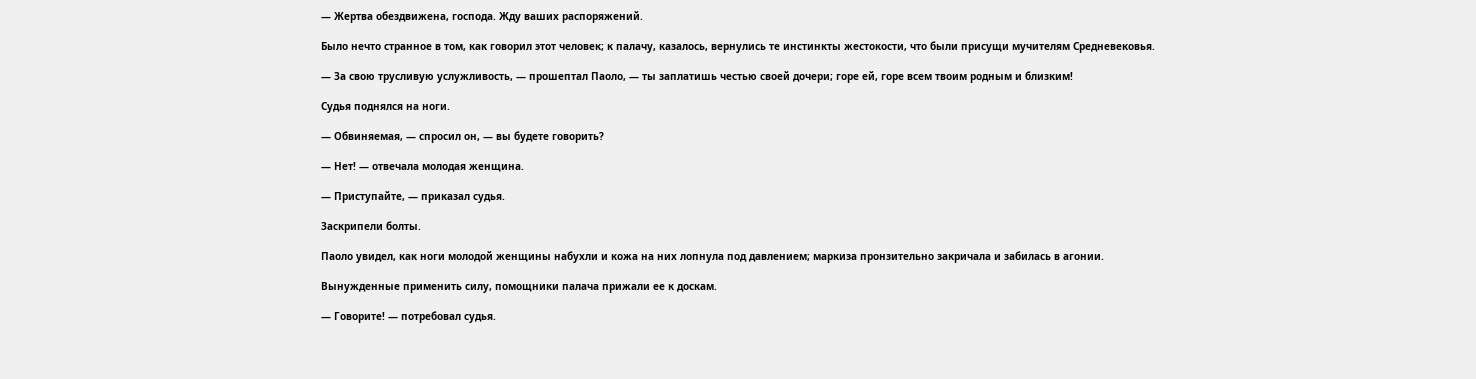— Жертва обездвижена, господа. Жду ваших распоряжений.

Было нечто странное в том, как говорил этот человек; к палачу, казалось, вернулись те инстинкты жестокости, что были присущи мучителям Средневековья.

— За свою трусливую услужливость, — прошептал Паоло, — ты заплатишь честью своей дочери; горе ей, горе всем твоим родным и близким!

Судья поднялся на ноги.

— Обвиняемая, — спросил он, — вы будете говорить?

— Нет! — отвечала молодая женщина.

— Приступайте, — приказал судья.

Заскрипели болты.

Паоло увидел, как ноги молодой женщины набухли и кожа на них лопнула под давлением; маркиза пронзительно закричала и забилась в агонии.

Вынужденные применить силу, помощники палача прижали ее к доскам.

— Говорите! — потребовал судья.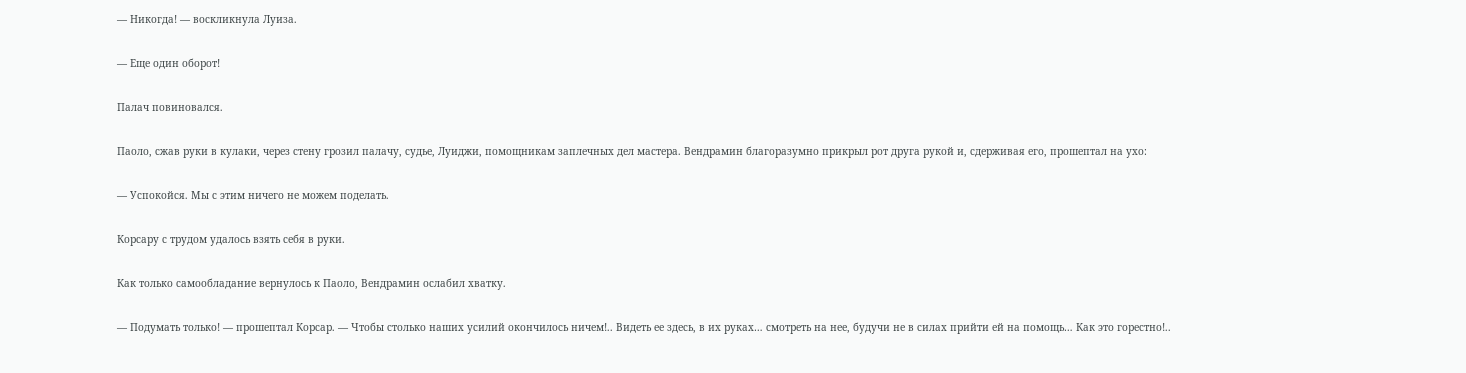— Никогда! — воскликнула Луиза.

— Еще один оборот!

Палач повиновался.

Паоло, сжав руки в кулаки, через стену грозил палачу, судье, Луиджи, помощникам заплечных дел мастера. Вендрамин благоразумно прикрыл рот друга рукой и, сдерживая его, прошептал на ухо:

— Успокойся. Мы с этим ничего не можем поделать.

Корсару с трудом удалось взять себя в руки.

Как только самообладание вернулось к Паоло, Вендрамин ослабил хватку.

— Подумать только! — прошептал Корсар. — Чтобы столько наших усилий окончилось ничем!.. Видеть ее здесь, в их руках… смотреть на нее, будучи не в силах прийти ей на помощь… Как это горестно!..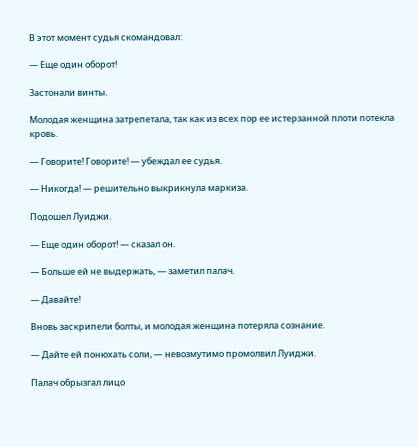В этот момент судья скомандовал:

— Еще один оборот!

Застонали винты.

Молодая женщина затрепетала, так как из всех пор ее истерзанной плоти потекла кровь.

— Говорите! Говорите! — убеждал ее судья.

— Никогда! — решительно выкрикнула маркиза.

Подошел Луиджи.

— Еще один оборот! — сказал он.

— Больше ей не выдержать, — заметил палач.

— Давайте!

Вновь заскрипели болты, и молодая женщина потеряла сознание.

— Дайте ей понюхать соли, — невозмутимо промолвил Луиджи.

Палач обрызгал лицо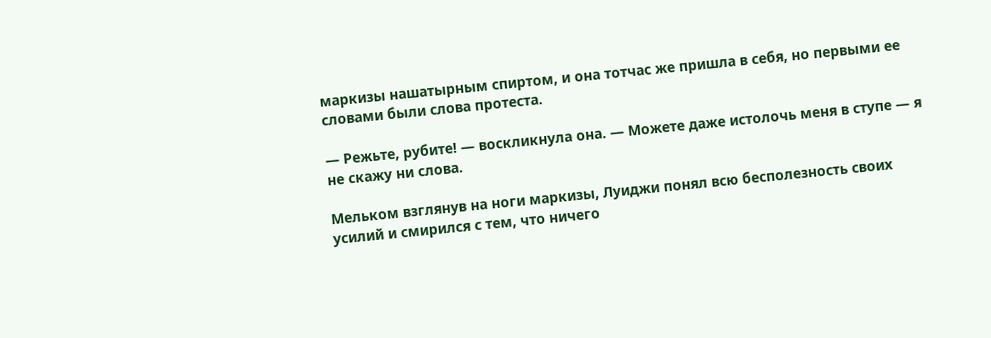маркизы нашатырным спиртом, и она тотчас же пришла в себя, но первыми ее словами были слова протеста.

— Режьте, рубите! — воскликнула она. — Можете даже истолочь меня в ступе — я не скажу ни слова.

Мельком взглянув на ноги маркизы, Луиджи понял всю бесполезность своих усилий и смирился с тем, что ничего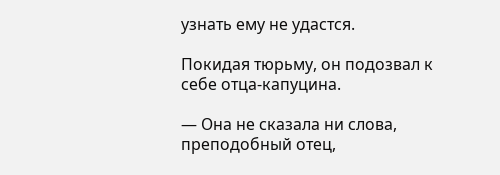узнать ему не удастся.

Покидая тюрьму, он подозвал к себе отца-капуцина.

— Она не сказала ни слова, преподобный отец,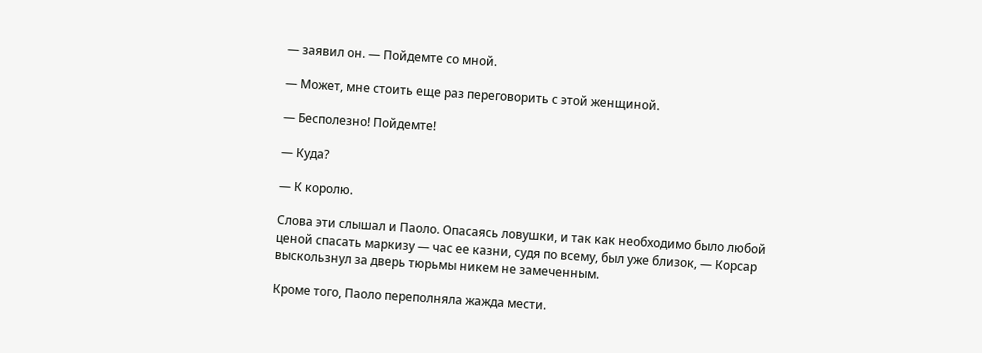— заявил он. — Пойдемте со мной.

— Может, мне стоить еще раз переговорить с этой женщиной.

— Бесполезно! Пойдемте!

— Куда?

— К королю.

Слова эти слышал и Паоло. Опасаясь ловушки, и так как необходимо было любой ценой спасать маркизу — час ее казни, судя по всему, был уже близок, — Корсар выскользнул за дверь тюрьмы никем не замеченным.

Кроме того, Паоло переполняла жажда мести.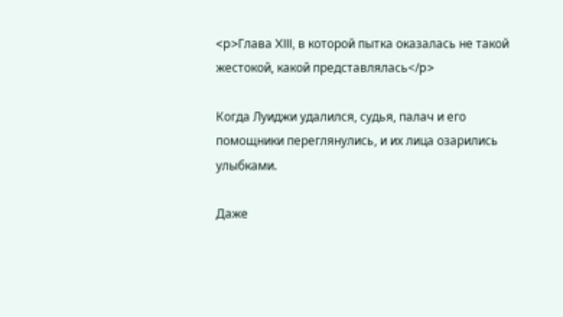<p>Глава XIII, в которой пытка оказалась не такой жестокой, какой представлялась</p>

Когда Луиджи удалился, судья, палач и его помощники переглянулись, и их лица озарились улыбками.

Даже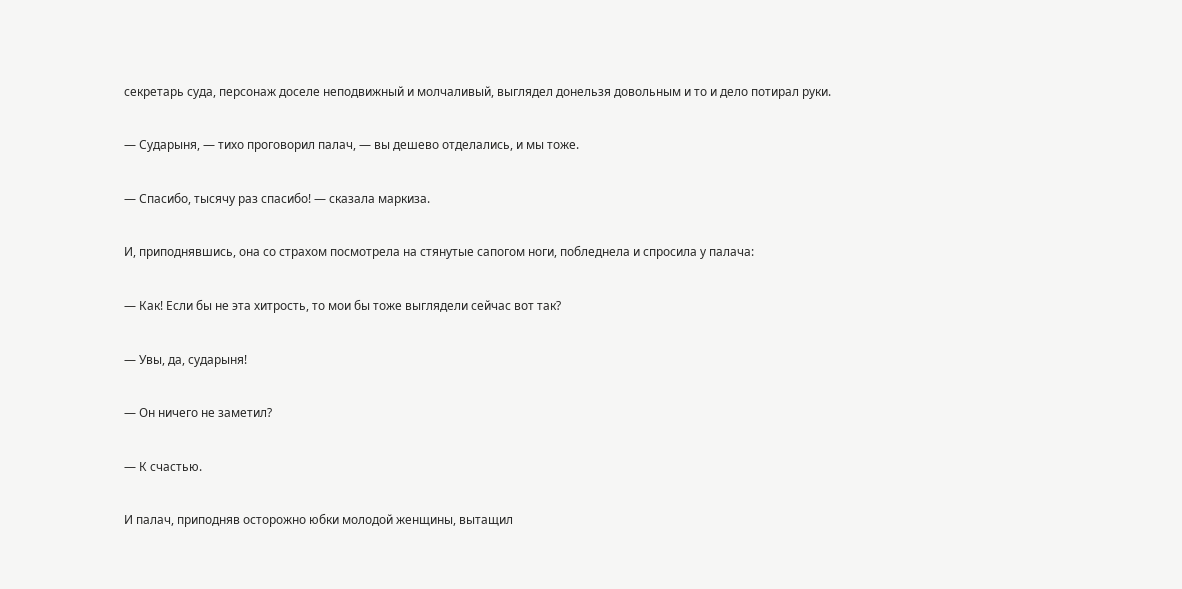секретарь суда, персонаж доселе неподвижный и молчаливый, выглядел донельзя довольным и то и дело потирал руки.

— Сударыня, — тихо проговорил палач, — вы дешево отделались, и мы тоже.

— Спасибо, тысячу раз спасибо! — сказала маркиза.

И, приподнявшись, она со страхом посмотрела на стянутые сапогом ноги, побледнела и спросила у палача:

— Как! Если бы не эта хитрость, то мои бы тоже выглядели сейчас вот так?

— Увы, да, сударыня!

— Он ничего не заметил?

— К счастью.

И палач, приподняв осторожно юбки молодой женщины, вытащил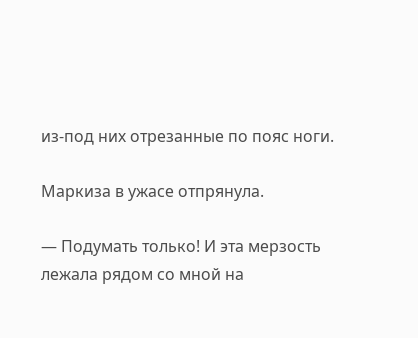из-под них отрезанные по пояс ноги.

Маркиза в ужасе отпрянула.

— Подумать только! И эта мерзость лежала рядом со мной на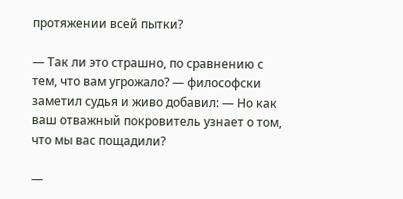протяжении всей пытки?

— Так ли это страшно, по сравнению с тем, что вам угрожало? — философски заметил судья и живо добавил: — Но как ваш отважный покровитель узнает о том, что мы вас пощадили?

—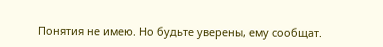Понятия не имею. Но будьте уверены, ему сообщат.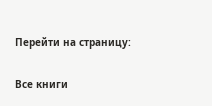Перейти на страницу:

Все книги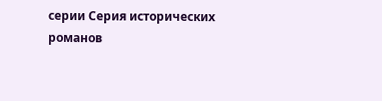серии Серия исторических романов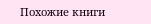Похожие книги